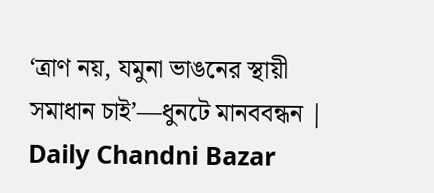‘ত্রাণ নয়, যমুনা ভাঙনের স্থায়ী সমাধান চাই’—ধুনটে মানববন্ধন | Daily Chandni Bazar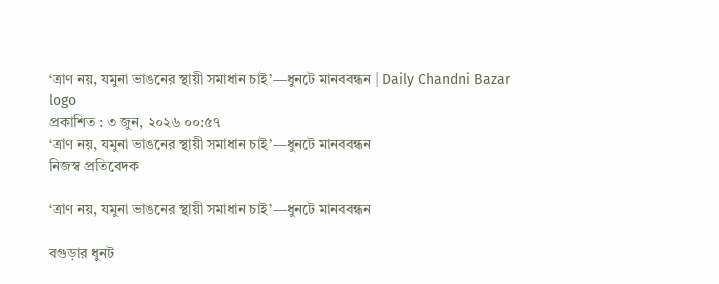‘ত্রাণ নয়, যমুনা ভাঙনের স্থায়ী সমাধান চাই’—ধুনটে মানববন্ধন | Daily Chandni Bazar
logo
প্রকাশিত : ৩ জুন, ২০২৬ ০০:৫৭
‘ত্রাণ নয়, যমুনা ভাঙনের স্থায়ী সমাধান চাই’—ধুনটে মানববন্ধন
নিজস্ব প্রতিবেদক

‘ত্রাণ নয়, যমুনা ভাঙনের স্থায়ী সমাধান চাই’—ধুনটে মানববন্ধন

বগুড়ার ধুনট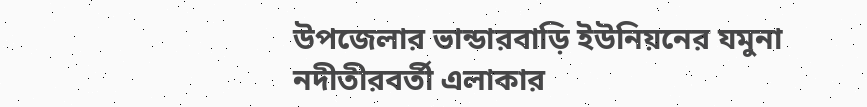উপজেলার ভান্ডারবাড়ি ইউনিয়নের যমুনা নদীতীরবর্তী এলাকার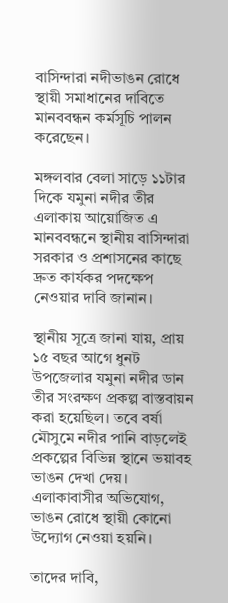বাসিন্দারা নদীভাঙন রোধে স্থায়ী সমাধানের দাবিতে মানববন্ধন কর্মসূচি পালন করেছেন।

মঙ্গলবার বেলা সাড়ে ১১টার দিকে যমুনা নদীর তীর এলাকায় আয়োজিত এ মানববন্ধনে স্থানীয় বাসিন্দারা সরকার ও প্রশাসনের কাছে দ্রুত কার্যকর পদক্ষেপ নেওয়ার দাবি জানান।

স্থানীয় সূত্রে জানা যায়, প্রায় ১৫ বছর আগে ধুনট উপজেলার যমুনা নদীর ডান তীর সংরক্ষণ প্রকল্প বাস্তবায়ন করা হয়েছিল। তবে বর্ষা মৌসুমে নদীর পানি বাড়লেই প্রকল্পের বিভিন্ন স্থানে ভয়াবহ ভাঙন দেখা দেয়। এলাকাবাসীর অভিযোগ, ভাঙন রোধে স্থায়ী কোনো উদ্যোগ নেওয়া হয়নি।

তাদের দাবি,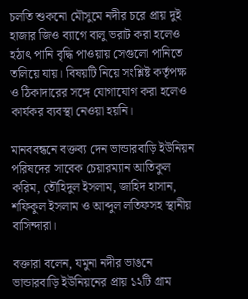চলতি শুকনো মৌসুমে নদীর চরে প্রায় দুই হাজার জিও ব্যাগে বালু ভরাট করা হলেও হঠাৎ পানি বৃদ্ধি পাওয়ায় সেগুলো পানিতে তলিয়ে যায়। বিষয়টি নিয়ে সংশ্লিষ্ট কর্তৃপক্ষ ও ঠিকাদারের সঙ্গে যোগাযোগ করা হলেও কার্যকর ব্যবস্থা নেওয়া হয়নি।

মানববন্ধনে বক্তব্য দেন ভান্ডারবাড়ি ইউনিয়ন পরিষদের সাবেক চেয়ারম্যান আতিকুল করিম, তৌহিদুল ইসলাম, জাহিদ হাসান, শফিকুল ইসলাম ও আব্দুল লতিফসহ স্থানীয় বাসিন্দারা।

বক্তারা বলেন, যমুনা নদীর ভাঙনে ভান্ডারবাড়ি ইউনিয়নের প্রায় ১২টি গ্রাম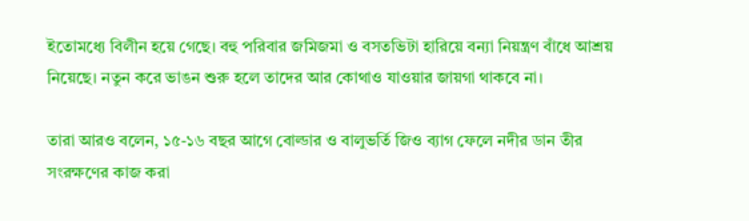ইতোমধ্যে বিলীন হয়ে গেছে। বহু পরিবার জমিজমা ও বসতভিটা হারিয়ে বন্যা নিয়ন্ত্রণ বাঁধে আশ্রয় নিয়েছে। নতুন করে ভাঙন শুরু হলে তাদের আর কোথাও যাওয়ার জায়গা থাকবে না।

তারা আরও বলেন, ১৫-১৬ বছর আগে বোল্ডার ও বালুভর্তি জিও ব্যাগ ফেলে নদীর ডান তীর সংরক্ষণের কাজ করা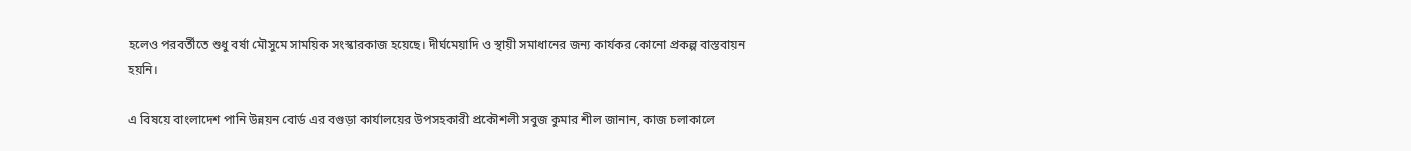হলেও পরবর্তীতে শুধু বর্ষা মৌসুমে সাময়িক সংস্কারকাজ হয়েছে। দীর্ঘমেয়াদি ও স্থায়ী সমাধানের জন্য কার্যকর কোনো প্রকল্প বাস্তবায়ন হয়নি।

এ বিষয়ে বাংলাদেশ পানি উন্নয়ন বোর্ড এর বগুড়া কার্যালয়ের উপসহকারী প্রকৌশলী সবুজ কুমার শীল জানান, কাজ চলাকালে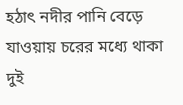হঠাৎ নদীর পানি বেড়ে যাওয়ায় চরের মধ্যে থাকা দুই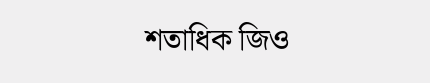শতাধিক জিও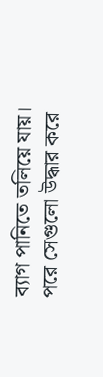ব্যাগ পানিতে তলিয়ে যায়। পরে সেগুলো উদ্ধার করে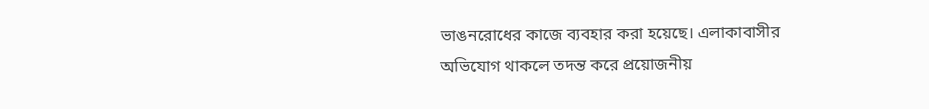ভাঙনরোধের কাজে ব্যবহার করা হয়েছে। এলাকাবাসীর অভিযোগ থাকলে তদন্ত করে প্রয়োজনীয়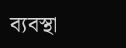ব্যবস্থা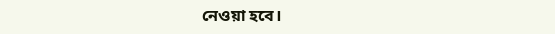নেওয়া হবে।